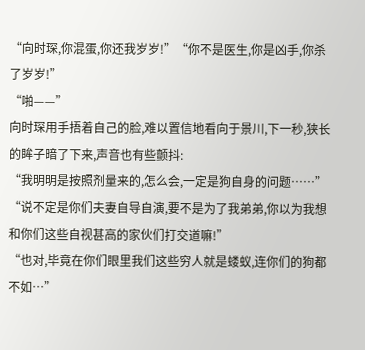“向时琛,你混蛋,你还我岁岁!”“你不是医生,你是凶手,你杀了岁岁!”
“啪——”
向时琛用手捂着自己的脸,难以置信地看向于景川,下一秒,狭长的眸子暗了下来,声音也有些颤抖:
“我明明是按照剂量来的,怎么会,一定是狗自身的问题……”
“说不定是你们夫妻自导自演,要不是为了我弟弟,你以为我想和你们这些自视甚高的家伙们打交道嘛!”
“也对,毕竟在你们眼里我们这些穷人就是蝼蚁,连你们的狗都不如…”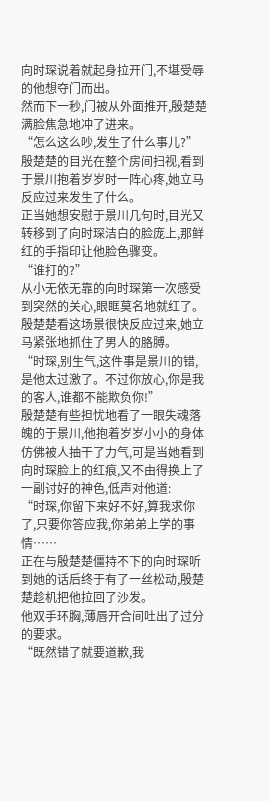向时琛说着就起身拉开门,不堪受辱的他想夺门而出。
然而下一秒,门被从外面推开,殷楚楚满脸焦急地冲了进来。
“怎么这么吵,发生了什么事儿?”
殷楚楚的目光在整个房间扫视,看到于景川抱着岁岁时一阵心疼,她立马反应过来发生了什么。
正当她想安慰于景川几句时,目光又转移到了向时琛洁白的脸庞上,那鲜红的手指印让他脸色骤变。
“谁打的?”
从小无依无靠的向时琛第一次感受到突然的关心,眼眶莫名地就红了。
殷楚楚看这场景很快反应过来,她立马紧张地抓住了男人的胳膊。
“时琛,别生气,这件事是景川的错,是他太过激了。不过你放心,你是我的客人,谁都不能欺负你!”
殷楚楚有些担忧地看了一眼失魂落魄的于景川,他抱着岁岁小小的身体仿佛被人抽干了力气,可是当她看到向时琛脸上的红痕,又不由得换上了一副讨好的神色,低声对他道:
“时琛,你留下来好不好,算我求你了,只要你答应我,你弟弟上学的事情……
正在与殷楚楚僵持不下的向时琛听到她的话后终于有了一丝松动,殷楚楚趁机把他拉回了沙发。
他双手环胸,薄唇开合间吐出了过分的要求。
“既然错了就要道歉,我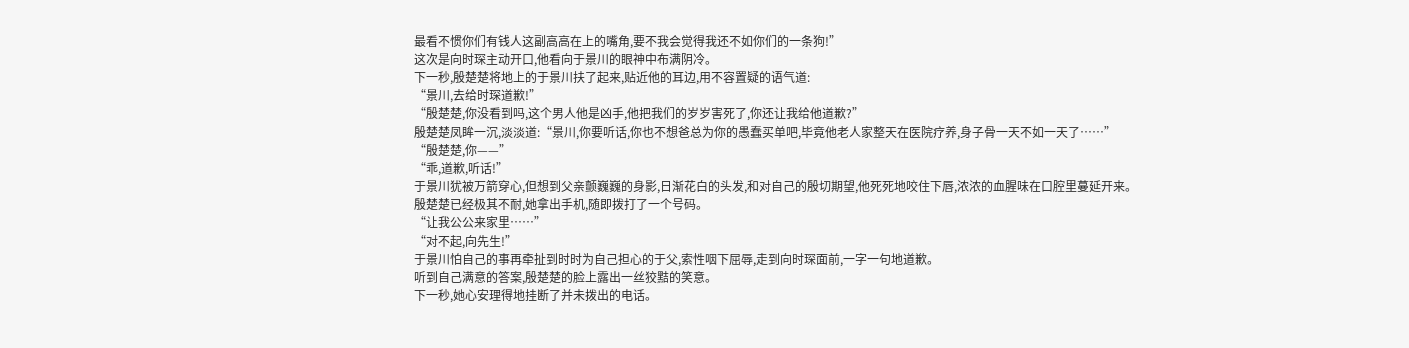最看不惯你们有钱人这副高高在上的嘴角,要不我会觉得我还不如你们的一条狗!”
这次是向时琛主动开口,他看向于景川的眼神中布满阴冷。
下一秒,殷楚楚将地上的于景川扶了起来,贴近他的耳边,用不容置疑的语气道:
“景川,去给时琛道歉!”
“殷楚楚,你没看到吗,这个男人他是凶手,他把我们的岁岁害死了,你还让我给他道歉?”
殷楚楚凤眸一沉,淡淡道:“景川,你要听话,你也不想爸总为你的愚蠢买单吧,毕竟他老人家整天在医院疗养,身子骨一天不如一天了……”
“殷楚楚,你——”
“乖,道歉,听话!”
于景川犹被万箭穿心,但想到父亲颤巍巍的身影,日渐花白的头发,和对自己的殷切期望,他死死地咬住下唇,浓浓的血腥味在口腔里蔓延开来。
殷楚楚已经极其不耐,她拿出手机,随即拨打了一个号码。
“让我公公来家里……”
“对不起,向先生!”
于景川怕自己的事再牵扯到时时为自己担心的于父,索性咽下屈辱,走到向时琛面前,一字一句地道歉。
听到自己满意的答案,殷楚楚的脸上露出一丝狡黠的笑意。
下一秒,她心安理得地挂断了并未拨出的电话。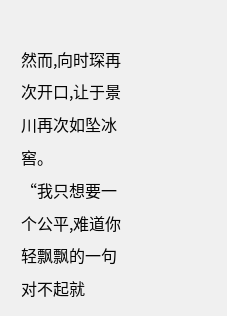然而,向时琛再次开口,让于景川再次如坠冰窖。
“我只想要一个公平,难道你轻飘飘的一句对不起就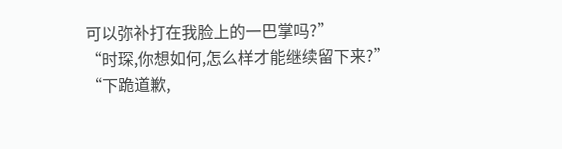可以弥补打在我脸上的一巴掌吗?”
“时琛,你想如何,怎么样才能继续留下来?”
“下跪道歉,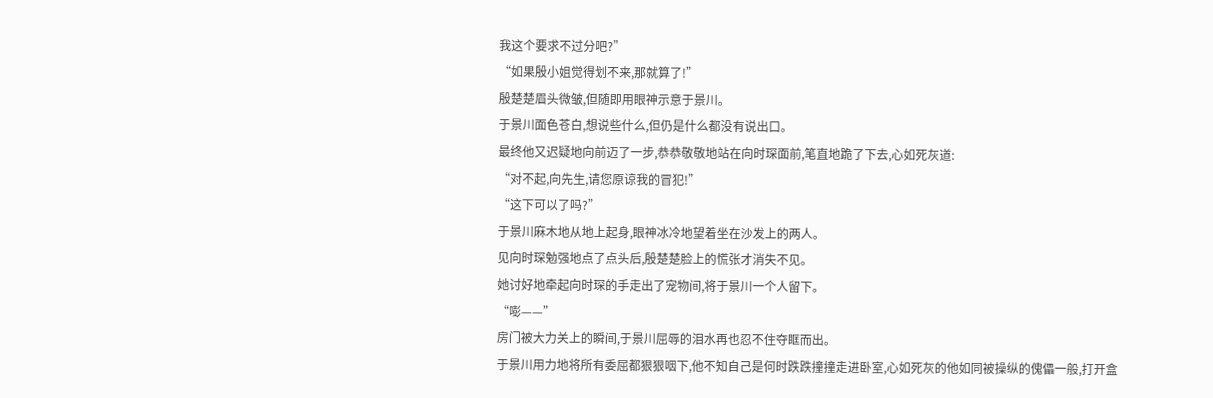我这个要求不过分吧?”
“如果殷小姐觉得划不来,那就算了!”
殷楚楚眉头微皱,但随即用眼神示意于景川。
于景川面色苍白,想说些什么,但仍是什么都没有说出口。
最终他又迟疑地向前迈了一步,恭恭敬敬地站在向时琛面前,笔直地跪了下去,心如死灰道:
“对不起,向先生,请您原谅我的冒犯!”
“这下可以了吗?”
于景川麻木地从地上起身,眼神冰冷地望着坐在沙发上的两人。
见向时琛勉强地点了点头后,殷楚楚脸上的慌张才消失不见。
她讨好地牵起向时琛的手走出了宠物间,将于景川一个人留下。
“嘭——”
房门被大力关上的瞬间,于景川屈辱的泪水再也忍不住夺眶而出。
于景川用力地将所有委屈都狠狠咽下,他不知自己是何时跌跌撞撞走进卧室,心如死灰的他如同被操纵的傀儡一般,打开盒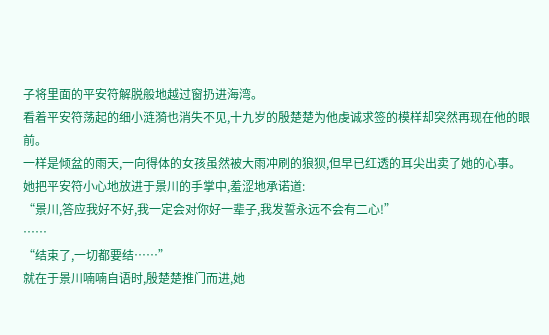子将里面的平安符解脱般地越过窗扔进海湾。
看着平安符荡起的细小涟漪也消失不见,十九岁的殷楚楚为他虔诚求签的模样却突然再现在他的眼前。
一样是倾盆的雨天,一向得体的女孩虽然被大雨冲刷的狼狈,但早已红透的耳尖出卖了她的心事。
她把平安符小心地放进于景川的手掌中,羞涩地承诺道:
“景川,答应我好不好,我一定会对你好一辈子,我发誓永远不会有二心!”
……
“结束了,一切都要结……”
就在于景川喃喃自语时,殷楚楚推门而进,她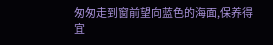匆匆走到窗前望向蓝色的海面,保养得宜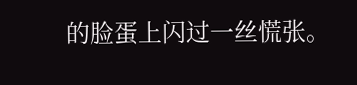的脸蛋上闪过一丝慌张。